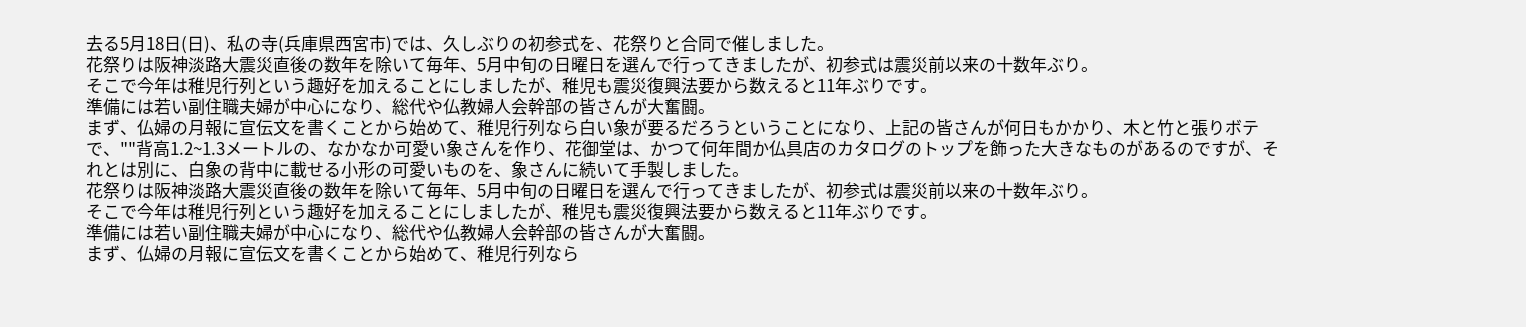去る5月18日(日)、私の寺(兵庫県西宮市)では、久しぶりの初参式を、花祭りと合同で催しました。
花祭りは阪神淡路大震災直後の数年を除いて毎年、5月中旬の日曜日を選んで行ってきましたが、初参式は震災前以来の十数年ぶり。
そこで今年は稚児行列という趣好を加えることにしましたが、稚児も震災復興法要から数えると11年ぶりです。
準備には若い副住職夫婦が中心になり、総代や仏教婦人会幹部の皆さんが大奮闘。
まず、仏婦の月報に宣伝文を書くことから始めて、稚児行列なら白い象が要るだろうということになり、上記の皆さんが何日もかかり、木と竹と張りボテで、""背高1.2~1.3メートルの、なかなか可愛い象さんを作り、花御堂は、かつて何年間か仏具店のカタログのトップを飾った大きなものがあるのですが、それとは別に、白象の背中に載せる小形の可愛いものを、象さんに続いて手製しました。
花祭りは阪神淡路大震災直後の数年を除いて毎年、5月中旬の日曜日を選んで行ってきましたが、初参式は震災前以来の十数年ぶり。
そこで今年は稚児行列という趣好を加えることにしましたが、稚児も震災復興法要から数えると11年ぶりです。
準備には若い副住職夫婦が中心になり、総代や仏教婦人会幹部の皆さんが大奮闘。
まず、仏婦の月報に宣伝文を書くことから始めて、稚児行列なら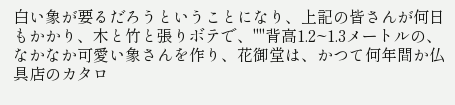白い象が要るだろうということになり、上記の皆さんが何日もかかり、木と竹と張りボテで、""背高1.2~1.3メートルの、なかなか可愛い象さんを作り、花御堂は、かつて何年間か仏具店のカタロ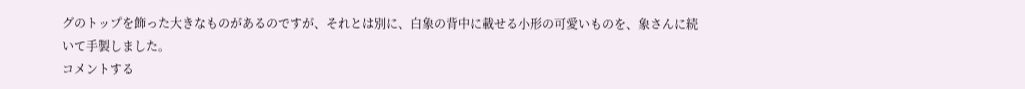グのトップを飾った大きなものがあるのですが、それとは別に、白象の背中に載せる小形の可愛いものを、象さんに続いて手製しました。
コメントする